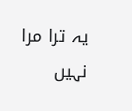یہ ترا مرا نہیں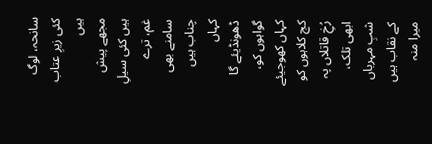سانحہ، لوگ کئی زیرِ عتاب ہیں
مجھے پیش ہیں کئی سیلِ غم، ترے سامنے بھی چناب ہیں
کہاں ڈھونڈیئے گا گواہوں کو، کہاں کھوجیئے کج کلاہوں کو
رُخِ قاتلاں پہ ابھی تلک، شبِ مہرباں کے نقاب ہیں
میرا منہ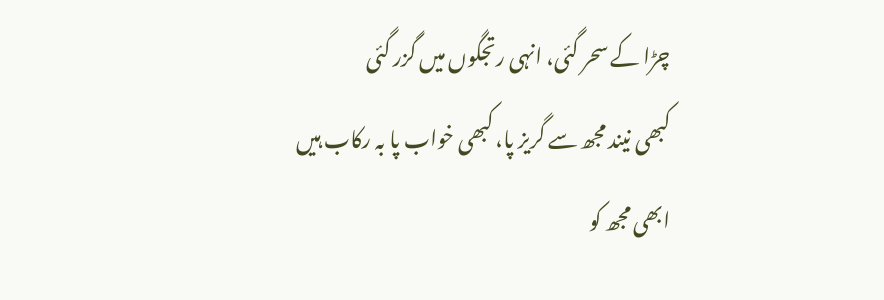چڑا کے سحر گئی، انہی رتجگوں میں گزر گئی
کبھی نیند مجھ سے گریز پا، کبھی خواب پا بہ رکاب ہیں
ابھی مجھ کو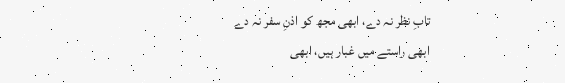تابِ نظر نہ دے، ابھی مجھ کو اذنِ سفر نہ دے
ابھی راستے میں غبار ہیں، ابھی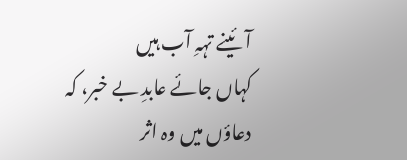آئینے تہہِ آب ہیں
کہاں جائے عابدِ بے خبر، کہ دعاؤں میں وہ اثر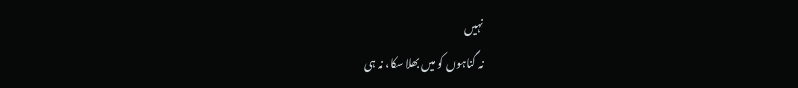نہیں
نہ گناہوں کو میں بھلا سکا، نہ ہی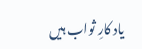یاد کارِ ثواب ہیں